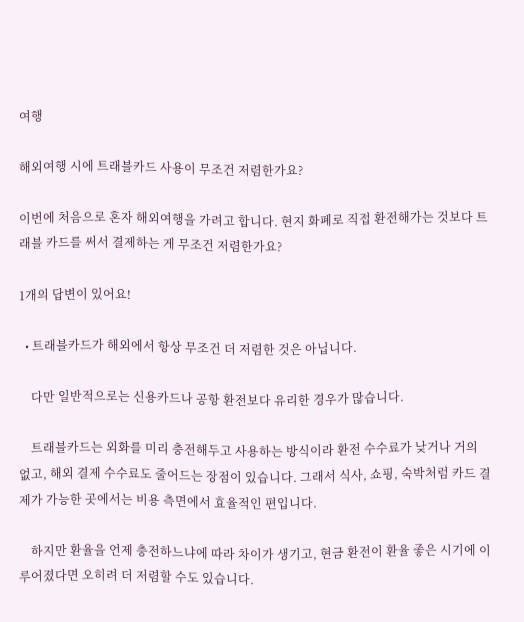여행

해외여행 시에 트래블카드 사용이 무조건 저렴한가요?

이번에 처음으로 혼자 해외여행을 가려고 합니다. 현지 화폐로 직접 환전해가는 것보다 트래블 카드를 써서 결제하는 게 무조건 저렴한가요?

1개의 답변이 있어요!

  • 트래블카드가 해외에서 항상 무조건 더 저렴한 것은 아닙니다.

    다만 일반적으로는 신용카드나 공항 환전보다 유리한 경우가 많습니다.

    트래블카드는 외화를 미리 충전해두고 사용하는 방식이라 환전 수수료가 낮거나 거의 없고, 해외 결제 수수료도 줄어드는 장점이 있습니다. 그래서 식사, 쇼핑, 숙박처럼 카드 결제가 가능한 곳에서는 비용 측면에서 효율적인 편입니다.

    하지만 환율을 언제 충전하느냐에 따라 차이가 생기고, 현금 환전이 환율 좋은 시기에 이루어졌다면 오히려 더 저렴할 수도 있습니다.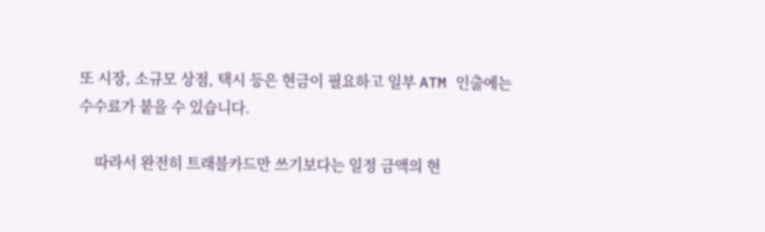또 시장, 소규모 상점, 택시 등은 현금이 필요하고 일부 ATM 인출에는 수수료가 붙을 수 있습니다.

    따라서 완전히 트래블카드만 쓰기보다는 일정 금액의 현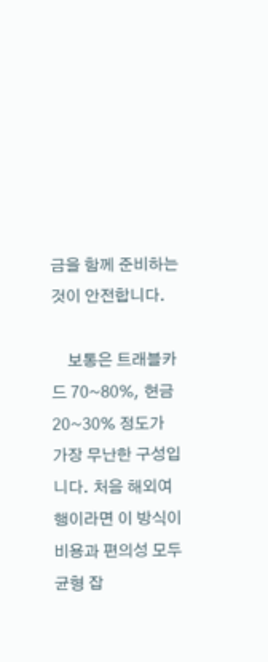금을 함께 준비하는 것이 안전합니다.

    보통은 트래블카드 70~80%, 현금 20~30% 정도가 가장 무난한 구성입니다. 처음 해외여행이라면 이 방식이 비용과 편의성 모두 균형 잡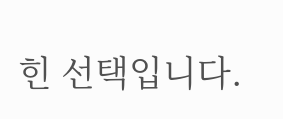힌 선택입니다.